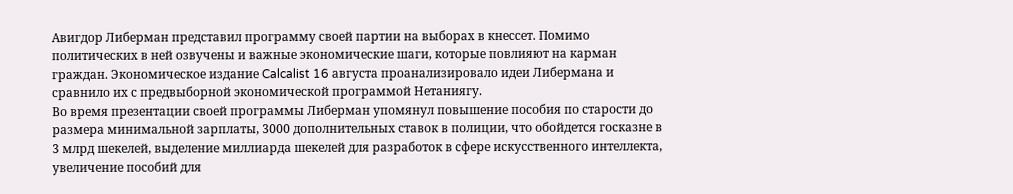Авигдор Либерман представил программу своей партии на выборах в кнессет. Помимо политических в ней озвучены и важные экономические шаги, которые повлияют на карман граждан. Экономическое издание Calcalist 16 августа проанализировало идеи Либермана и сравнило их с предвыборной экономической программой Нетаниягу.
Во время презентации своей программы Либерман упомянул повышение пособия по старости до размера минимальной зарплаты, 3000 дополнительных ставок в полиции, что обойдется госказне в 3 млрд шекелей, выделение миллиарда шекелей для разработок в сфере искусственного интеллекта, увеличение пособий для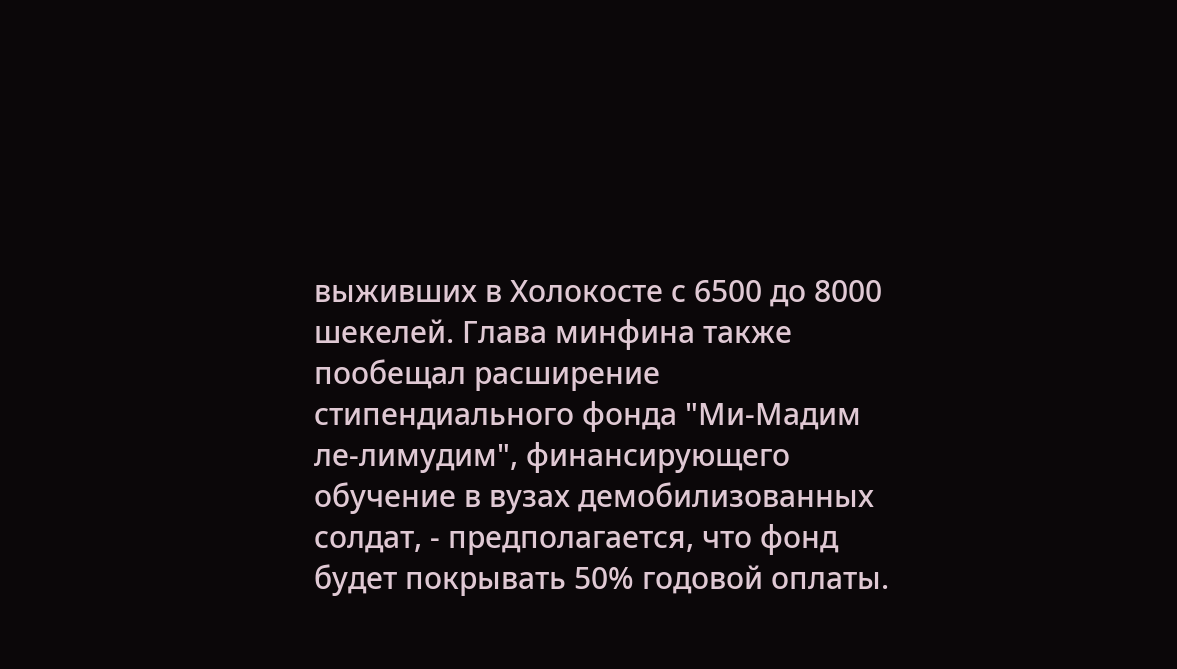выживших в Холокосте с 6500 до 8000 шекелей. Глава минфина также пообещал расширение стипендиального фонда "Ми-Мадим ле-лимудим", финансирующего обучение в вузах демобилизованных солдат, - предполагается, что фонд будет покрывать 50% годовой оплаты.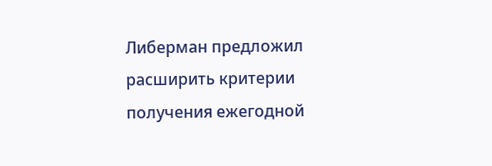Либерман предложил расширить критерии получения ежегодной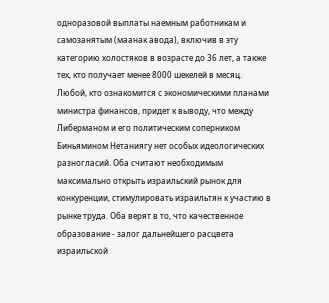одноразовой выплаты наемным работникам и самозанятым (маанак авода), включив в эту категорию холостяков в возрасте до 36 лет, а также тех, кто получает менее 8000 шекелей в месяц.
Любой, кто ознакомится с экономическими планами министра финансов, придет к выводу, что между Либерманом и его политическим соперником Биньямином Нетаниягу нет особых идеологических разногласий. Оба считают необходимым максимально открыть израильский рынок для конкуренции, стимулировать израильтян к участию в рынке труда. Оба верят в то, что качественное образование - залог дальнейшего расцвета израильской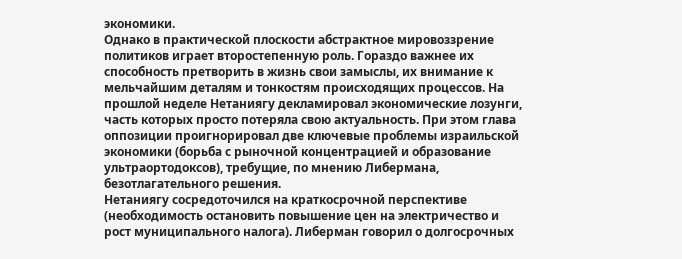экономики.
Однако в практической плоскости абстрактное мировоззрение политиков играет второстепенную роль. Гораздо важнее их способность претворить в жизнь свои замыслы, их внимание к мельчайшим деталям и тонкостям происходящих процессов. На прошлой неделе Нетаниягу декламировал экономические лозунги, часть которых просто потеряла свою актуальность. При этом глава оппозиции проигнорировал две ключевые проблемы израильской экономики (борьба с рыночной концентрацией и образование ультраортодоксов), требущие, по мнению Либермана, безотлагательного решения.
Нетаниягу сосредоточился на краткосрочной перспективе (необходимость остановить повышение цен на электричество и рост муниципального налога). Либерман говорил о долгосрочных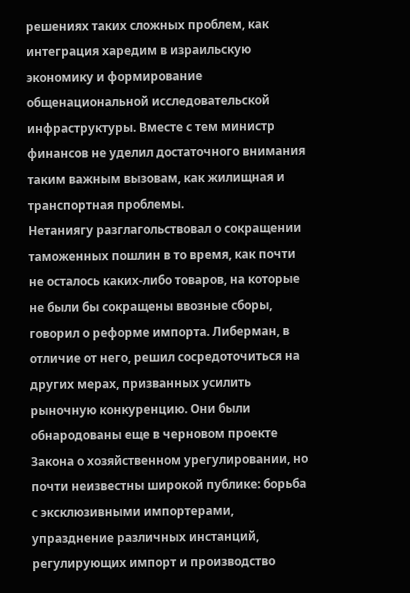решениях таких сложных проблем, как интеграция харедим в израильскую экономику и формирование общенациональной исследовательской инфраструктуры. Вместе с тем министр финансов не уделил достаточного внимания таким важным вызовам, как жилищная и транспортная проблемы.
Нетаниягу разглагольствовал о сокращении таможенных пошлин в то время, как почти не осталось каких-либо товаров, на которые не были бы сокращены ввозные сборы, говорил о реформе импорта. Либерман, в отличие от него, решил сосредоточиться на других мерах, призванных усилить рыночную конкуренцию. Они были обнародованы еще в черновом проекте Закона о хозяйственном урегулировании, но почти неизвестны широкой публике: борьба с эксклюзивными импортерами, упразднение различных инстанций, регулирующих импорт и производство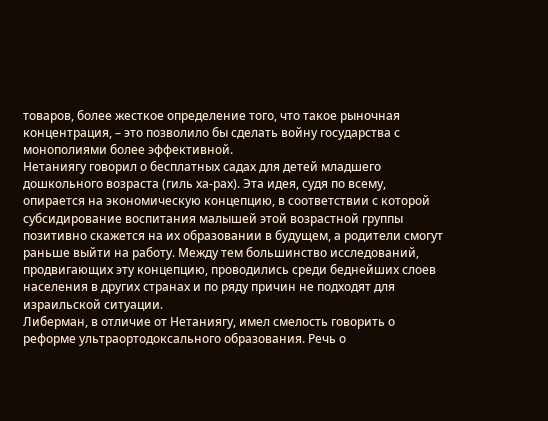товаров, более жесткое определение того, что такое рыночная концентрация, – это позволило бы сделать войну государства с монополиями более эффективной.
Нетаниягу говорил о бесплатных садах для детей младшего дошкольного возраста (гиль ха-рах). Эта идея, судя по всему, опирается на экономическую концепцию, в соответствии с которой субсидирование воспитания малышей этой возрастной группы позитивно скажется на их образовании в будущем, а родители смогут раньше выйти на работу. Между тем большинство исследований, продвигающих эту концепцию, проводились среди беднейших слоев населения в других странах и по ряду причин не подходят для израильской ситуации.
Либерман, в отличие от Нетаниягу, имел смелость говорить о реформе ультраортодоксального образования. Речь о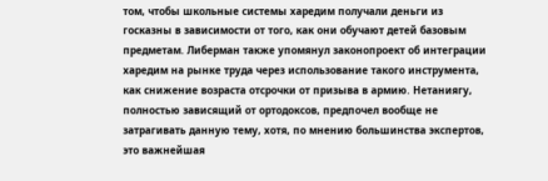том, чтобы школьные системы харедим получали деньги из госказны в зависимости от того, как они обучают детей базовым предметам. Либерман также упомянул законопроект об интеграции харедим на рынке труда через использование такого инструмента, как снижение возраста отсрочки от призыва в армию. Нетаниягу, полностью зависящий от ортодоксов, предпочел вообще не затрагивать данную тему, хотя, по мнению большинства экспертов, это важнейшая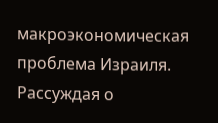макроэкономическая проблема Израиля.
Рассуждая о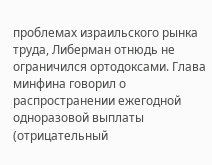проблемах израильского рынка труда, Либерман отнюдь не ограничился ортодоксами. Глава минфина говорил о распространении ежегодной одноразовой выплаты (отрицательный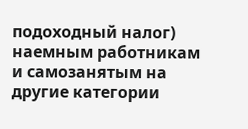подоходный налог) наемным работникам и самозанятым на другие категории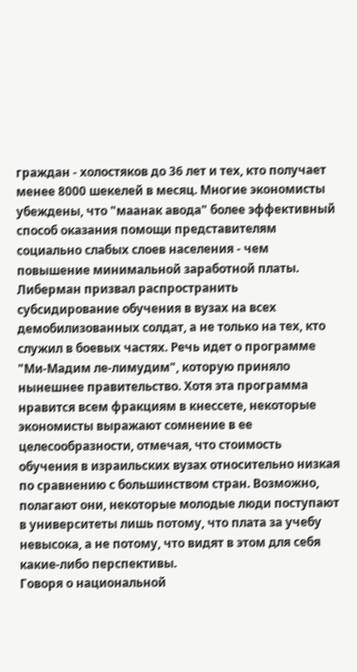граждан - холостяков до 36 лет и тех, кто получает менее 8000 шекелей в месяц. Многие экономисты убеждены, что "маанак авода" более эффективный способ оказания помощи представителям социально слабых слоев населения - чем повышение минимальной заработной платы.
Либерман призвал распространить субсидирование обучения в вузах на всех демобилизованных солдат, а не только на тех, кто служил в боевых частях. Речь идет о программе "Ми-Мадим ле-лимудим", которую приняло нынешнее правительство. Хотя эта программа нравится всем фракциям в кнессете, некоторые экономисты выражают сомнение в ее целесообразности, отмечая, что стоимость обучения в израильских вузах относительно низкая по сравнению с большинством стран. Возможно, полагают они, некоторые молодые люди поступают в университеты лишь потому, что плата за учебу невысока, а не потому, что видят в этом для себя какие-либо перспективы.
Говоря о национальной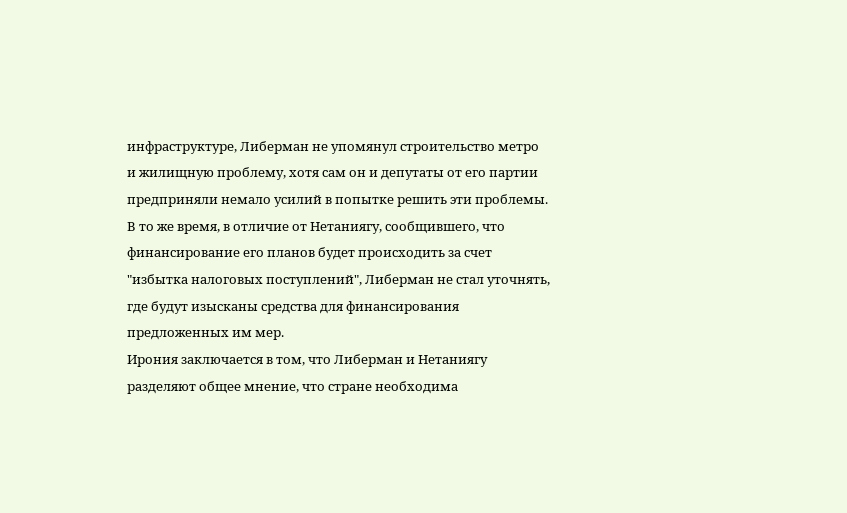инфраструктуре, Либерман не упомянул строительство метро и жилищную проблему, хотя сам он и депутаты от его партии предприняли немало усилий в попытке решить эти проблемы. В то же время, в отличие от Нетаниягу, сообщившего, что финансирование его планов будет происходить за счет "избытка налоговых поступлений", Либерман не стал уточнять, где будут изысканы средства для финансирования предложенных им мер.
Ирония заключается в том, что Либерман и Нетаниягу разделяют общее мнение, что стране необходима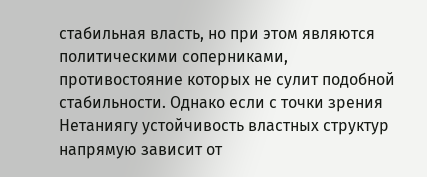стабильная власть, но при этом являются политическими соперниками, противостояние которых не сулит подобной стабильности. Однако если с точки зрения Нетаниягу устойчивость властных структур напрямую зависит от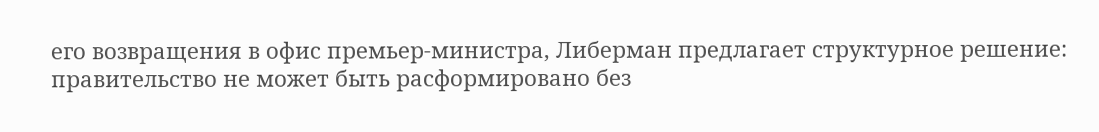его возвращения в офис премьер-министра, Либерман предлагает структурное решение: правительство не может быть расформировано без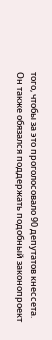того, чтобы за это проголосовало 90 депутатов кнессета. Он также обязался поддержать подобный законопроект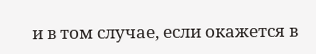и в том случае, если окажется в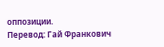оппозиции.
Перевод: Гай Франкович